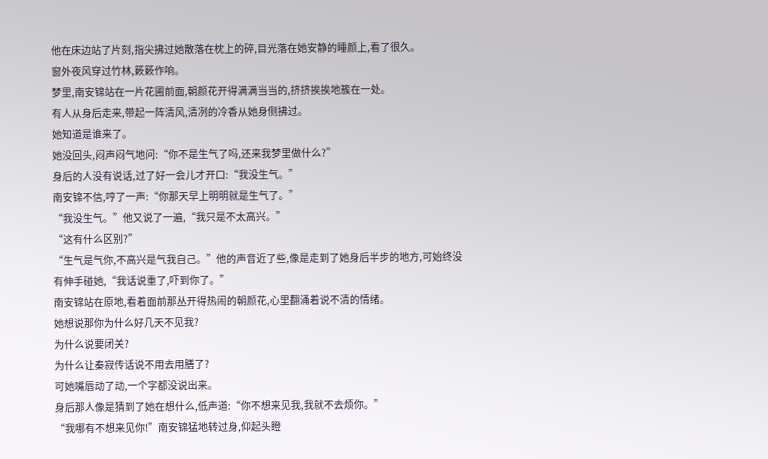他在床边站了片刻,指尖拂过她散落在枕上的碎,目光落在她安静的睡颜上,看了很久。
窗外夜风穿过竹林,簌簌作响。
梦里,南安锦站在一片花圃前面,朝颜花开得满满当当的,挤挤挨挨地簇在一处。
有人从身后走来,带起一阵清风,清冽的冷香从她身侧拂过。
她知道是谁来了。
她没回头,闷声闷气地问:“你不是生气了吗,还来我梦里做什么?”
身后的人没有说话,过了好一会儿才开口:“我没生气。”
南安锦不信,哼了一声:“你那天早上明明就是生气了。”
“我没生气。”他又说了一遍,“我只是不太高兴。”
“这有什么区别?”
“生气是气你,不高兴是气我自己。”他的声音近了些,像是走到了她身后半步的地方,可始终没有伸手碰她,“我话说重了,吓到你了。”
南安锦站在原地,看着面前那丛开得热闹的朝颜花,心里翻涌着说不清的情绪。
她想说那你为什么好几天不见我?
为什么说要闭关?
为什么让秦寂传话说不用去用膳了?
可她嘴唇动了动,一个字都没说出来。
身后那人像是猜到了她在想什么,低声道:“你不想来见我,我就不去烦你。”
“我哪有不想来见你!”南安锦猛地转过身,仰起头瞪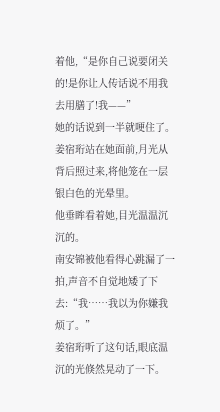着他,“是你自己说要闭关的!是你让人传话说不用我去用膳了!我——”
她的话说到一半就哽住了。
姜宿珩站在她面前,月光从背后照过来,将他笼在一层银白色的光晕里。
他垂眸看着她,目光温温沉沉的。
南安锦被他看得心跳漏了一拍,声音不自觉地矮了下去:“我……我以为你嫌我烦了。”
姜宿珩听了这句话,眼底温沉的光倏然晃动了一下。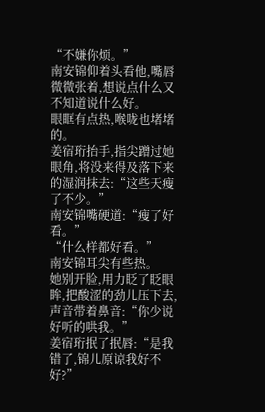“不嫌你烦。”
南安锦仰着头看他,嘴唇微微张着,想说点什么又不知道说什么好。
眼眶有点热,喉咙也堵堵的。
姜宿珩抬手,指尖蹭过她眼角,将没来得及落下来的湿润抹去:“这些天瘦了不少。”
南安锦嘴硬道:“瘦了好看。”
“什么样都好看。”
南安锦耳尖有些热。
她别开脸,用力眨了眨眼眸,把酸涩的劲儿压下去,声音带着鼻音:“你少说好听的哄我。”
姜宿珩抿了抿唇:“是我错了,锦儿原谅我好不好?”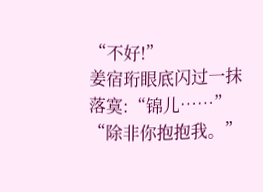“不好!”
姜宿珩眼底闪过一抹落寞:“锦儿……”
“除非你抱抱我。”